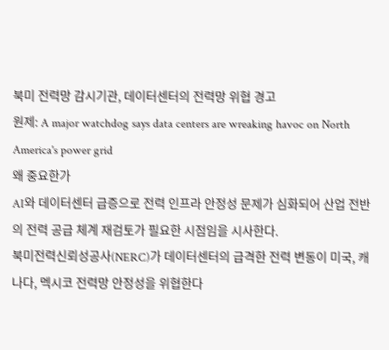북미 전력망 감시기관, 데이터센터의 전력망 위협 경고
원제: A major watchdog says data centers are wreaking havoc on North America's power grid
왜 중요한가
AI와 데이터센터 급증으로 전력 인프라 안정성 문제가 심화되어 산업 전반의 전력 공급 체계 재검토가 필요한 시점임을 시사한다.
북미전력신뢰성공사(NERC)가 데이터센터의 급격한 전력 변동이 미국, 캐나다, 멕시코 전력망 안정성을 위협한다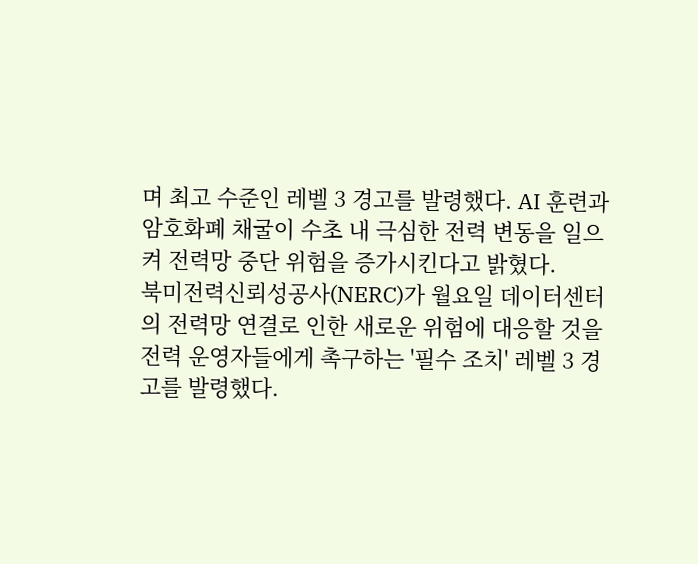며 최고 수준인 레벨 3 경고를 발령했다. AI 훈련과 암호화폐 채굴이 수초 내 극심한 전력 변동을 일으켜 전력망 중단 위험을 증가시킨다고 밝혔다.
북미전력신뢰성공사(NERC)가 월요일 데이터센터의 전력망 연결로 인한 새로운 위험에 대응할 것을 전력 운영자들에게 촉구하는 '필수 조치' 레벨 3 경고를 발령했다.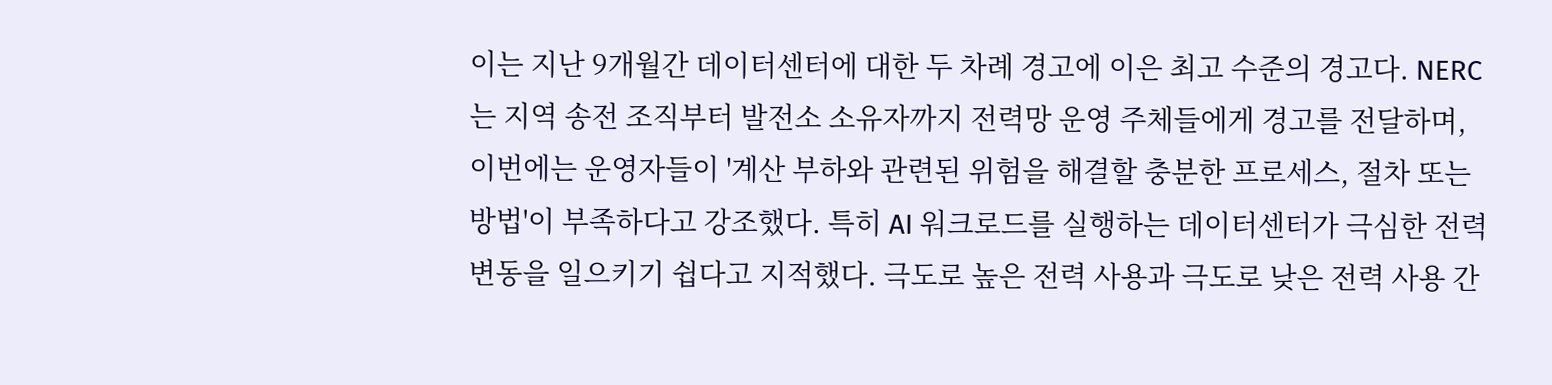이는 지난 9개월간 데이터센터에 대한 두 차례 경고에 이은 최고 수준의 경고다. NERC는 지역 송전 조직부터 발전소 소유자까지 전력망 운영 주체들에게 경고를 전달하며, 이번에는 운영자들이 '계산 부하와 관련된 위험을 해결할 충분한 프로세스, 절차 또는 방법'이 부족하다고 강조했다. 특히 AI 워크로드를 실행하는 데이터센터가 극심한 전력 변동을 일으키기 쉽다고 지적했다. 극도로 높은 전력 사용과 극도로 낮은 전력 사용 간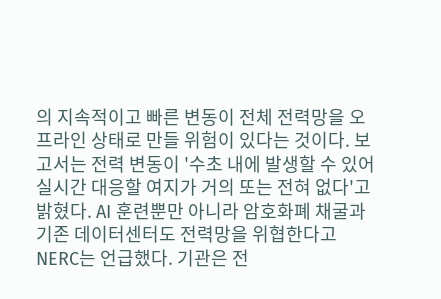의 지속적이고 빠른 변동이 전체 전력망을 오프라인 상태로 만들 위험이 있다는 것이다. 보고서는 전력 변동이 '수초 내에 발생할 수 있어 실시간 대응할 여지가 거의 또는 전혀 없다'고 밝혔다. AI 훈련뿐만 아니라 암호화폐 채굴과 기존 데이터센터도 전력망을 위협한다고 NERC는 언급했다. 기관은 전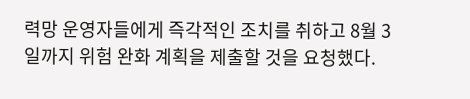력망 운영자들에게 즉각적인 조치를 취하고 8월 3일까지 위험 완화 계획을 제출할 것을 요청했다.